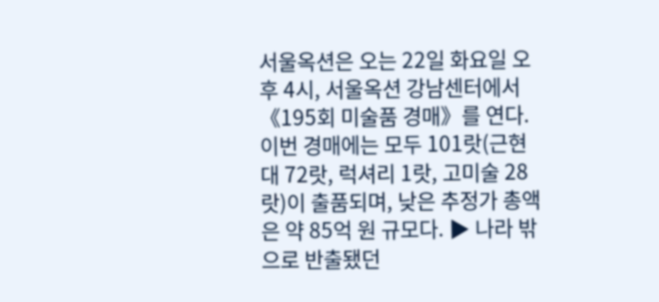서울옥션은 오는 22일 화요일 오후 4시, 서울옥션 강남센터에서 《195회 미술품 경매》를 연다. 이번 경매에는 모두 101랏(근현대 72랏, 럭셔리 1랏, 고미술 28랏)이 출품되며, 낮은 추정가 총액은 약 85억 원 규모다. ▶ 나라 밖으로 반출됐던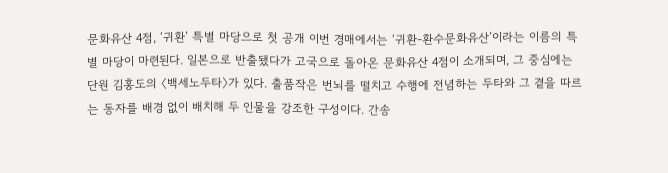문화유산 4점, ‘귀환’ 특별 마당으로 첫 공개 이번 경매에서는 ‘귀환-환수문화유산’이라는 이름의 특별 마당이 마련된다. 일본으로 반출됐다가 고국으로 돌아온 문화유산 4점이 소개되며, 그 중심에는 단원 김홍도의 〈백세노두타〉가 있다. 출품작은 번뇌를 떨치고 수행에 전념하는 두타와 그 곁을 따르는 동자를 배경 없이 배치해 두 인물을 강조한 구성이다. 간송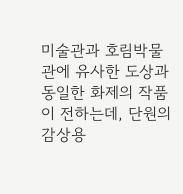미술관과 호림박물관에 유사한 도상과 동일한 화제의 작품이 전하는데, 단원의 감상용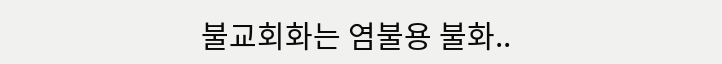불교회화는 염불용 불화..